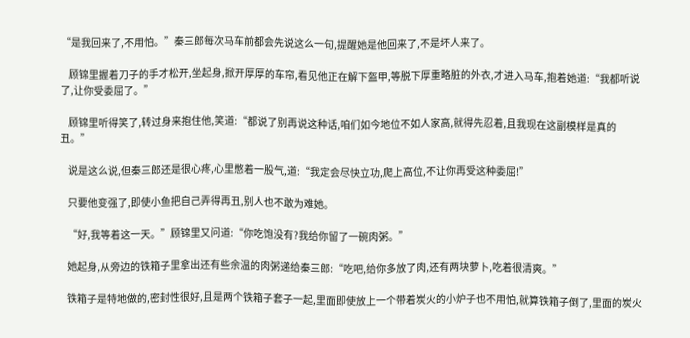“是我回来了,不用怕。”秦三郎每次马车前都会先说这么一句,提醒她是他回来了,不是坏人来了。

    顾锦里握着刀子的手才松开,坐起身,掀开厚厚的车帘,看见他正在解下盔甲,等脱下厚重略脏的外衣,才进入马车,抱着她道:“我都听说了,让你受委屈了。”

    顾锦里听得笑了,转过身来抱住他,笑道:“都说了别再说这种话,咱们如今地位不如人家高,就得先忍着,且我现在这副模样是真的丑。”

    说是这么说,但秦三郎还是很心疼,心里憋着一股气,道:“我定会尽快立功,爬上高位,不让你再受这种委屈!”

    只要他变强了,即使小鱼把自己弄得再丑,别人也不敢为难她。

    “好,我等着这一天。”顾锦里又问道:“你吃饱没有?我给你留了一碗肉粥。”

    她起身,从旁边的铁箱子里拿出还有些余温的肉粥递给秦三郎:“吃吧,给你多放了肉,还有两块萝卜,吃着很清爽。”

    铁箱子是特地做的,密封性很好,且是两个铁箱子套子一起,里面即使放上一个带着炭火的小炉子也不用怕,就算铁箱子倒了,里面的炭火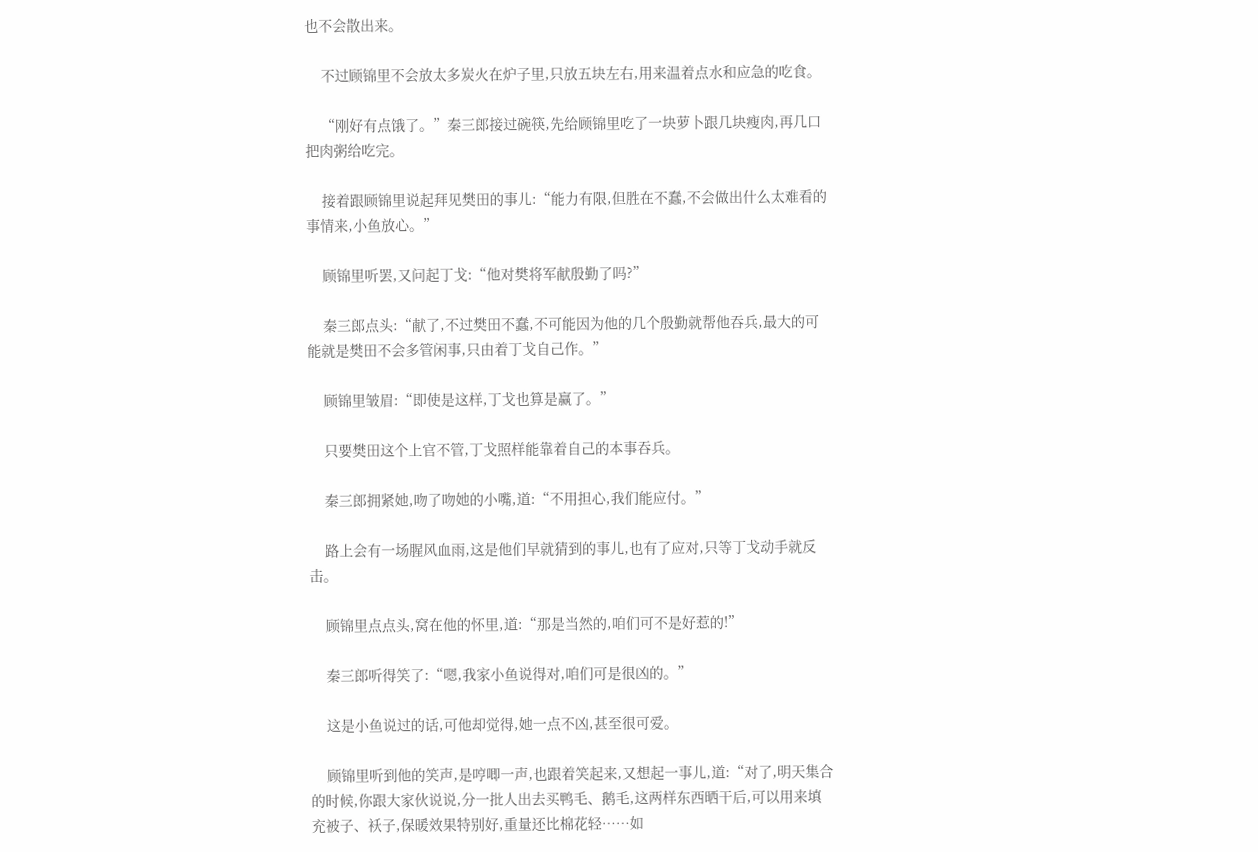也不会散出来。

    不过顾锦里不会放太多炭火在炉子里,只放五块左右,用来温着点水和应急的吃食。

    “刚好有点饿了。”秦三郎接过碗筷,先给顾锦里吃了一块萝卜跟几块瘦肉,再几口把肉粥给吃完。

    接着跟顾锦里说起拜见樊田的事儿:“能力有限,但胜在不蠢,不会做出什么太难看的事情来,小鱼放心。”

    顾锦里听罢,又问起丁戈:“他对樊将军献殷勤了吗?”

    秦三郎点头:“献了,不过樊田不蠢,不可能因为他的几个殷勤就帮他吞兵,最大的可能就是樊田不会多管闲事,只由着丁戈自己作。”

    顾锦里皱眉:“即使是这样,丁戈也算是赢了。”

    只要樊田这个上官不管,丁戈照样能靠着自己的本事吞兵。

    秦三郎拥紧她,吻了吻她的小嘴,道:“不用担心,我们能应付。”

    路上会有一场腥风血雨,这是他们早就猜到的事儿,也有了应对,只等丁戈动手就反击。

    顾锦里点点头,窝在他的怀里,道:“那是当然的,咱们可不是好惹的!”

    秦三郎听得笑了:“嗯,我家小鱼说得对,咱们可是很凶的。”

    这是小鱼说过的话,可他却觉得,她一点不凶,甚至很可爱。

    顾锦里听到他的笑声,是哼唧一声,也跟着笑起来,又想起一事儿,道:“对了,明天集合的时候,你跟大家伙说说,分一批人出去买鸭毛、鹅毛,这两样东西晒干后,可以用来填充被子、袄子,保暖效果特别好,重量还比棉花轻……如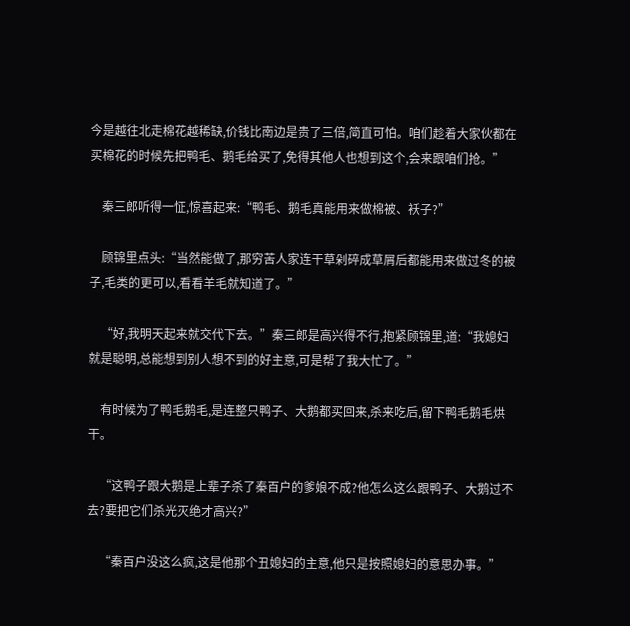今是越往北走棉花越稀缺,价钱比南边是贵了三倍,简直可怕。咱们趁着大家伙都在买棉花的时候先把鸭毛、鹅毛给买了,免得其他人也想到这个,会来跟咱们抢。”

    秦三郎听得一怔,惊喜起来:“鸭毛、鹅毛真能用来做棉被、袄子?”

    顾锦里点头:“当然能做了,那穷苦人家连干草剁碎成草屑后都能用来做过冬的被子,毛类的更可以,看看羊毛就知道了。”

    “好,我明天起来就交代下去。”秦三郎是高兴得不行,抱紧顾锦里,道:“我媳妇就是聪明,总能想到别人想不到的好主意,可是帮了我大忙了。”

    有时候为了鸭毛鹅毛,是连整只鸭子、大鹅都买回来,杀来吃后,留下鸭毛鹅毛烘干。

    “这鸭子跟大鹅是上辈子杀了秦百户的爹娘不成?他怎么这么跟鸭子、大鹅过不去?要把它们杀光灭绝才高兴?”

    “秦百户没这么疯,这是他那个丑媳妇的主意,他只是按照媳妇的意思办事。”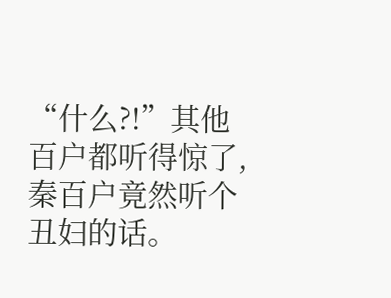“什么?!”其他百户都听得惊了,秦百户竟然听个丑妇的话。